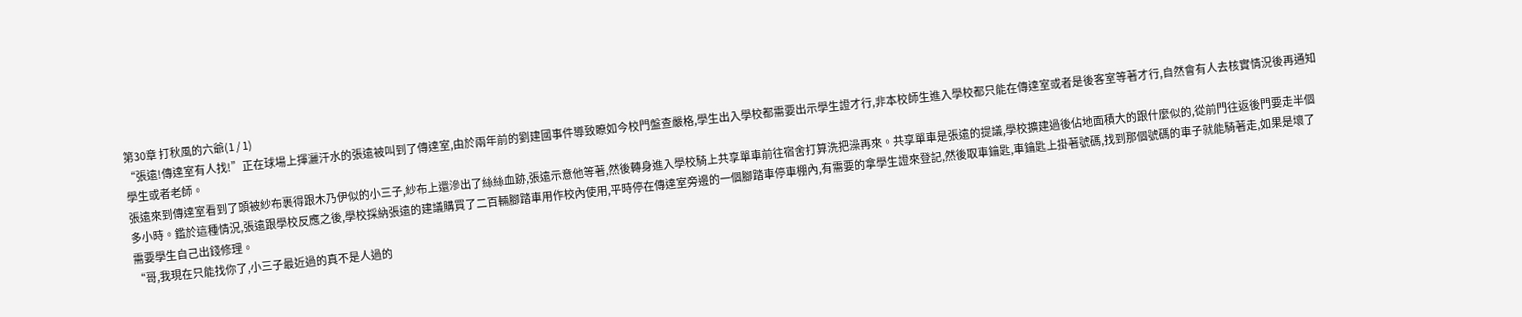第30章 打秋風的六爺(1 / 1)
“張遠!傳達室有人找!”正在球場上揮灑汗水的張遠被叫到了傳達室,由於兩年前的劉建國事件導致瞭如今校門盤查嚴格,學生出入學校都需要出示學生證才行,非本校師生進入學校都只能在傳達室或者是後客室等著才行,自然會有人去核實情況後再通知學生或者老師。
張遠來到傳達室看到了頭被紗布裹得跟木乃伊似的小三子,紗布上還滲出了絲絲血跡,張遠示意他等著,然後轉身進入學校騎上共享單車前往宿舍打算洗把澡再來。共享單車是張遠的提議,學校擴建過後佔地面積大的跟什麼似的,從前門往返後門要走半個多小時。鑑於這種情況,張遠跟學校反應之後,學校採納張遠的建議購買了二百輛腳踏車用作校內使用,平時停在傳達室旁邊的一個腳踏車停車棚內,有需要的拿學生證來登記,然後取車鑰匙,車鑰匙上掛著號碼,找到那個號碼的車子就能騎著走,如果是壞了需要學生自己出錢修理。
“哥,我現在只能找你了,小三子最近過的真不是人過的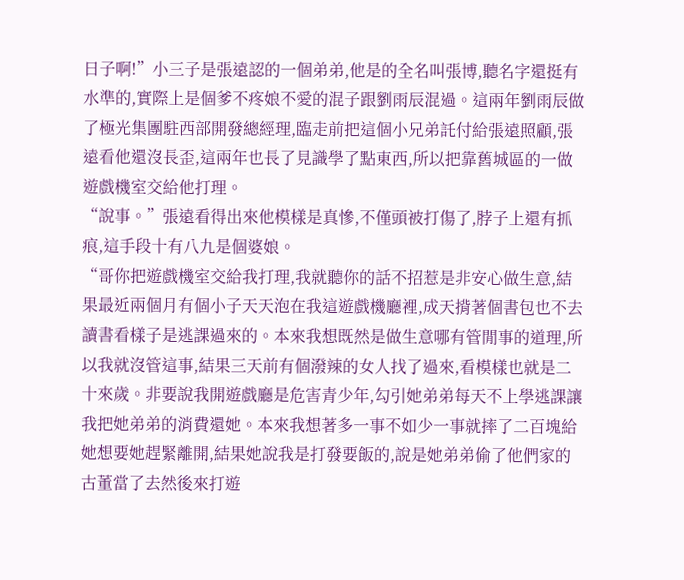日子啊!”小三子是張遠認的一個弟弟,他是的全名叫張博,聽名字還挺有水準的,實際上是個爹不疼娘不愛的混子跟劉雨辰混過。這兩年劉雨辰做了極光集團駐西部開發總經理,臨走前把這個小兄弟託付給張遠照顧,張遠看他還沒長歪,這兩年也長了見識學了點東西,所以把靠舊城區的一做遊戲機室交給他打理。
“說事。”張遠看得出來他模樣是真慘,不僅頭被打傷了,脖子上還有抓痕,這手段十有八九是個婆娘。
“哥你把遊戲機室交給我打理,我就聽你的話不招惹是非安心做生意,結果最近兩個月有個小子天天泡在我這遊戲機廳裡,成天揹著個書包也不去讀書看樣子是逃課過來的。本來我想既然是做生意哪有管閒事的道理,所以我就沒管這事,結果三天前有個潑辣的女人找了過來,看模樣也就是二十來歲。非要說我開遊戲廳是危害青少年,勾引她弟弟每天不上學逃課讓我把她弟弟的消費還她。本來我想著多一事不如少一事就摔了二百塊給她想要她趕緊離開,結果她說我是打發要飯的,說是她弟弟偷了他們家的古董當了去然後來打遊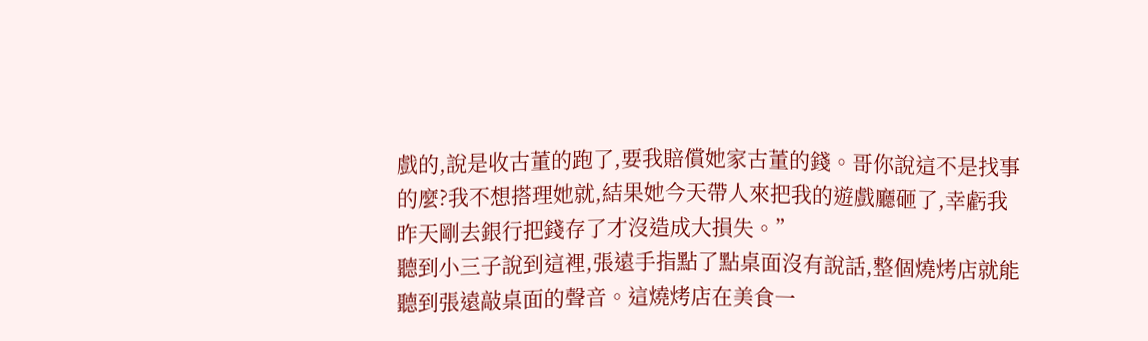戲的,說是收古董的跑了,要我賠償她家古董的錢。哥你說這不是找事的麼?我不想搭理她就,結果她今天帶人來把我的遊戲廳砸了,幸虧我昨天剛去銀行把錢存了才沒造成大損失。”
聽到小三子說到這裡,張遠手指點了點桌面沒有說話,整個燒烤店就能聽到張遠敲桌面的聲音。這燒烤店在美食一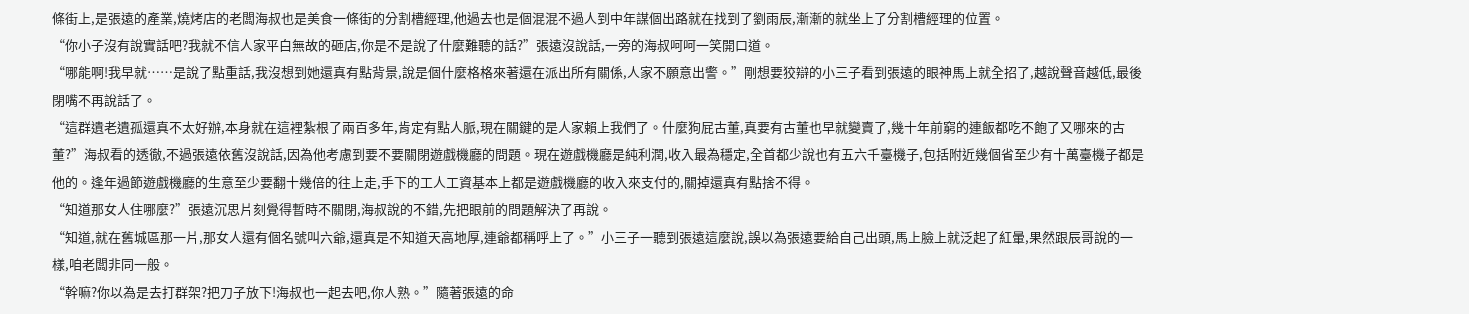條街上,是張遠的產業,燒烤店的老闆海叔也是美食一條街的分割槽經理,他過去也是個混混不過人到中年謀個出路就在找到了劉雨辰,漸漸的就坐上了分割槽經理的位置。
“你小子沒有說實話吧?我就不信人家平白無故的砸店,你是不是說了什麼難聽的話?”張遠沒說話,一旁的海叔呵呵一笑開口道。
“哪能啊!我早就……是說了點重話,我沒想到她還真有點背景,說是個什麼格格來著還在派出所有關係,人家不願意出警。”剛想要狡辯的小三子看到張遠的眼神馬上就全招了,越說聲音越低,最後閉嘴不再說話了。
“這群遺老遺孤還真不太好辦,本身就在這裡紮根了兩百多年,肯定有點人脈,現在關鍵的是人家賴上我們了。什麼狗屁古董,真要有古董也早就變賣了,幾十年前窮的連飯都吃不飽了又哪來的古董?”海叔看的透徹,不過張遠依舊沒說話,因為他考慮到要不要關閉遊戲機廳的問題。現在遊戲機廳是純利潤,收入最為穩定,全首都少說也有五六千臺機子,包括附近幾個省至少有十萬臺機子都是他的。逢年過節遊戲機廳的生意至少要翻十幾倍的往上走,手下的工人工資基本上都是遊戲機廳的收入來支付的,關掉還真有點捨不得。
“知道那女人住哪麼?”張遠沉思片刻覺得暫時不關閉,海叔說的不錯,先把眼前的問題解決了再說。
“知道,就在舊城區那一片,那女人還有個名號叫六爺,還真是不知道天高地厚,連爺都稱呼上了。”小三子一聽到張遠這麼說,誤以為張遠要給自己出頭,馬上臉上就泛起了紅暈,果然跟辰哥說的一樣,咱老闆非同一般。
“幹嘛?你以為是去打群架?把刀子放下!海叔也一起去吧,你人熟。”隨著張遠的命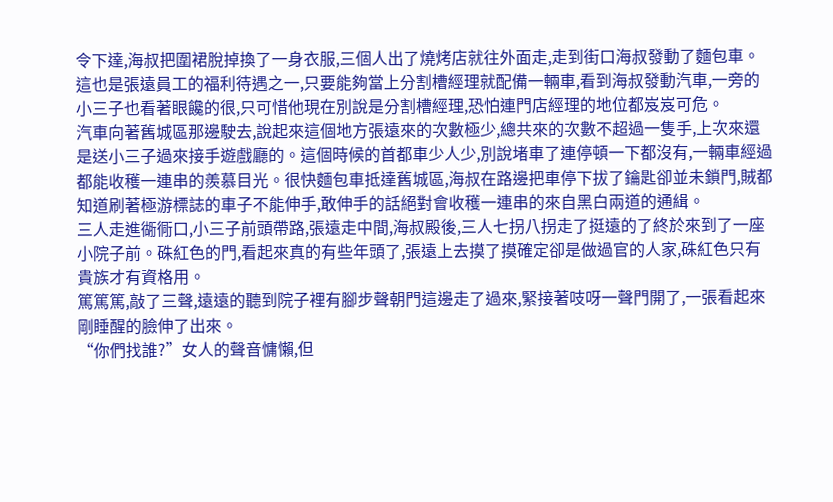令下達,海叔把圍裙脫掉換了一身衣服,三個人出了燒烤店就往外面走,走到街口海叔發動了麵包車。這也是張遠員工的福利待遇之一,只要能夠當上分割槽經理就配備一輛車,看到海叔發動汽車,一旁的小三子也看著眼饞的很,只可惜他現在別說是分割槽經理,恐怕連門店經理的地位都岌岌可危。
汽車向著舊城區那邊駛去,說起來這個地方張遠來的次數極少,總共來的次數不超過一隻手,上次來還是送小三子過來接手遊戲廳的。這個時候的首都車少人少,別說堵車了連停頓一下都沒有,一輛車經過都能收穫一連串的羨慕目光。很快麵包車抵達舊城區,海叔在路邊把車停下拔了鑰匙卻並未鎖門,賊都知道刷著極游標誌的車子不能伸手,敢伸手的話絕對會收穫一連串的來自黑白兩道的通緝。
三人走進衚衕口,小三子前頭帶路,張遠走中間,海叔殿後,三人七拐八拐走了挺遠的了終於來到了一座小院子前。硃紅色的門,看起來真的有些年頭了,張遠上去摸了摸確定卻是做過官的人家,硃紅色只有貴族才有資格用。
篤篤篤,敲了三聲,遠遠的聽到院子裡有腳步聲朝門這邊走了過來,緊接著吱呀一聲門開了,一張看起來剛睡醒的臉伸了出來。
“你們找誰?”女人的聲音慵懶,但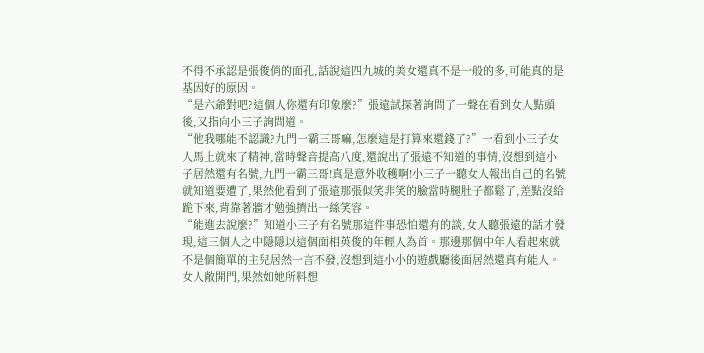不得不承認是張俊俏的面孔,話說這四九城的美女還真不是一般的多,可能真的是基因好的原因。
“是六爺對吧?這個人你還有印象麼?”張遠試探著詢問了一聲在看到女人點頭後,又指向小三子詢問道。
“他我哪能不認識?九門一霸三哥嘛,怎麼這是打算來還錢了?”一看到小三子女人馬上就來了精神,當時聲音提高八度,還說出了張遠不知道的事情,沒想到這小子居然還有名號,九門一霸三哥!真是意外收穫啊!小三子一聽女人報出自己的名號就知道要遭了,果然他看到了張遠那張似笑非笑的臉當時腿肚子都鬆了,差點沒給跪下來,背靠著牆才勉強擠出一絲笑容。
“能進去說麼?”知道小三子有名號那這件事恐怕還有的談,女人聽張遠的話才發現,這三個人之中隱隱以這個面相英俊的年輕人為首。那邊那個中年人看起來就不是個簡單的主兒居然一言不發,沒想到這小小的遊戲廳後面居然還真有能人。
女人敞開門,果然如她所料想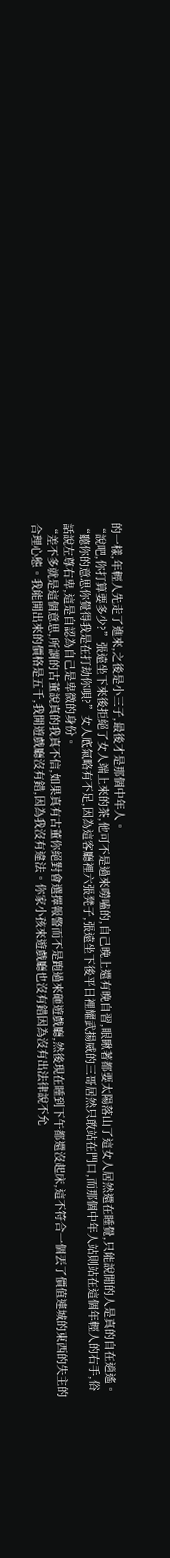的一樣,年輕人先走了進來,之後是小三子,最後才是那個中年人。
“說吧,你打算要多少?”張遠坐下來後拒絕了女人端上來的茶,他可不是過來嘮嗑的,自己晚上還有晚自習,眼瞅著都要太陽落山了這女人居然還在睡覺,只能說閒的人是真的自在逍遙。
“聽你的意思你覺得我是在打劫你唄?”女人底氣略有不足,因為這客廳裡六張凳子,張遠坐下後平日裡耀武揚威的三哥居然只敢站在門口,而那個中年人站則站在這個年輕人的右手,俗話說左尊右卑,這是自認為自己是卑微的身份。
“差不多就是這個意思,所謂的古董說真的我真不信,如果真有古董你絕對會選擇報警而不是跑過來砸遊戲廳,然後現在睡到下午都還沒起床,這不符合一個丟了價值連城的東西的失主的合理心態。我能開出來的價格是五千,我開遊戲廳沒有錯,因為我沒有違法。你家小孩來遊戲廳也沒有錯因為沒有出法律說不允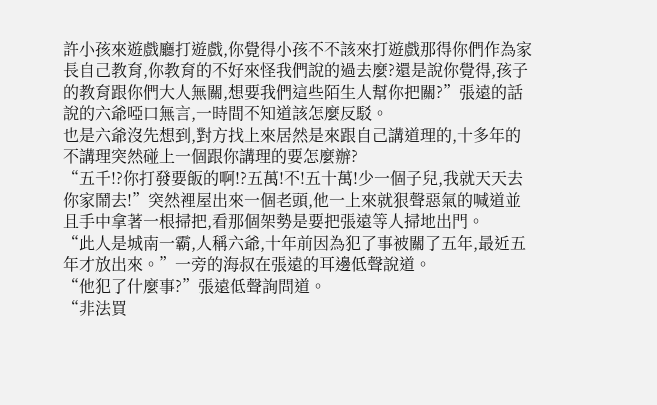許小孩來遊戲廳打遊戲,你覺得小孩不不該來打遊戲那得你們作為家長自己教育,你教育的不好來怪我們說的過去麼?還是說你覺得,孩子的教育跟你們大人無關,想要我們這些陌生人幫你把關?”張遠的話說的六爺啞口無言,一時間不知道該怎麼反駁。
也是六爺沒先想到,對方找上來居然是來跟自己講道理的,十多年的不講理突然碰上一個跟你講理的要怎麼辦?
“五千!?你打發要飯的啊!?五萬!不!五十萬!少一個子兒,我就天天去你家鬧去!”突然裡屋出來一個老頭,他一上來就狠聲惡氣的喊道並且手中拿著一根掃把,看那個架勢是要把張遠等人掃地出門。
“此人是城南一霸,人稱六爺,十年前因為犯了事被關了五年,最近五年才放出來。”一旁的海叔在張遠的耳邊低聲說道。
“他犯了什麼事?”張遠低聲詢問道。
“非法買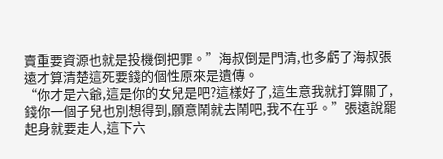賣重要資源也就是投機倒把罪。”海叔倒是門清,也多虧了海叔張遠才算清楚這死要錢的個性原來是遺傳。
“你才是六爺,這是你的女兒是吧?這樣好了,這生意我就打算關了,錢你一個子兒也別想得到,願意鬧就去鬧吧,我不在乎。”張遠說罷起身就要走人,這下六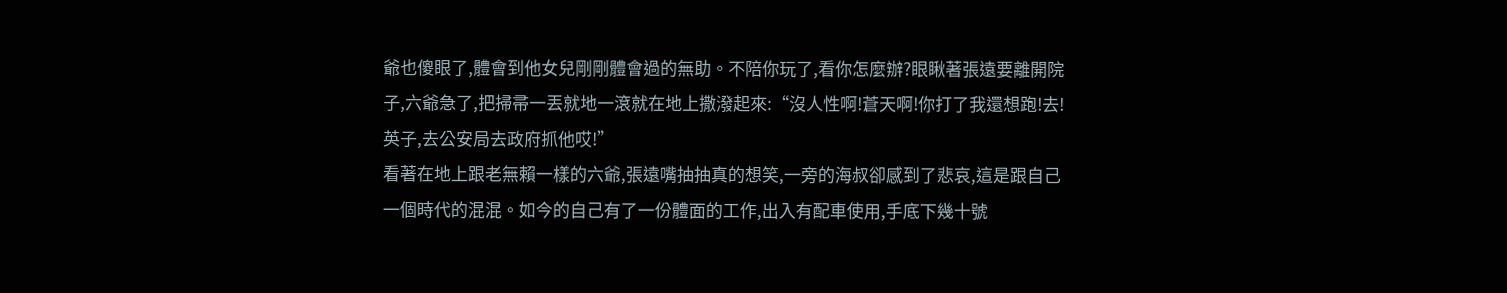爺也傻眼了,體會到他女兒剛剛體會過的無助。不陪你玩了,看你怎麼辦?眼瞅著張遠要離開院子,六爺急了,把掃帚一丟就地一滾就在地上撒潑起來:“沒人性啊!蒼天啊!你打了我還想跑!去!英子,去公安局去政府抓他哎!”
看著在地上跟老無賴一樣的六爺,張遠嘴抽抽真的想笑,一旁的海叔卻感到了悲哀,這是跟自己一個時代的混混。如今的自己有了一份體面的工作,出入有配車使用,手底下幾十號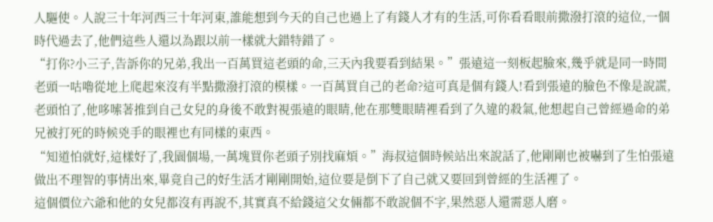人驅使。人說三十年河西三十年河東,誰能想到今天的自己也過上了有錢人才有的生活,可你看看眼前撒潑打滾的這位,一個時代過去了,他們這些人還以為跟以前一樣就大錯特錯了。
“打你?小三子,告訴你的兄弟,我出一百萬買這老頭的命,三天內我要看到結果。”張遠這一刻板起臉來,幾乎就是同一時間老頭一咕嚕從地上爬起來沒有半點撒潑打滾的模樣。一百萬買自己的老命?這可真是個有錢人!看到張遠的臉色不像是說謊,老頭怕了,他哆嗦著推到自己女兒的身後不敢對視張遠的眼睛,他在那雙眼睛裡看到了久違的殺氣,他想起自己曾經過命的弟兄被打死的時候兇手的眼裡也有同樣的東西。
“知道怕就好,這樣好了,我園個場,一萬塊買你老頭子別找麻煩。”海叔這個時候站出來說話了,他剛剛也被嚇到了生怕張遠做出不理智的事情出來,畢竟自己的好生活才剛剛開始,這位要是倒下了自己就又要回到曾經的生活裡了。
這個價位六爺和他的女兒都沒有再說不,其實真不給錢這父女倆都不敢說個不字,果然惡人還需惡人磨。